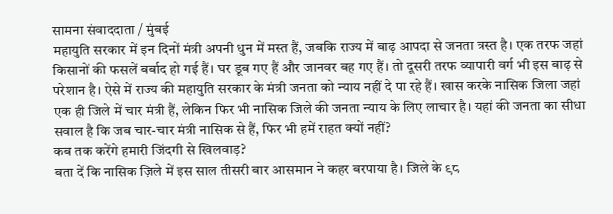सामना संवाददाता / मुंबई
महायुति सरकार में इन दिनों मंत्री अपनी धुन में मस्त हैं, जबकि राज्य में बाढ़ आपदा से जनता त्रस्त है। एक तरफ जहां किसानों की फसलें बर्बाद हो गई हैं। घर डूब गए हैं और जानवर बह गए हैं। तो दूसरी तरफ व्यापारी वर्ग भी इस बाढ़ से परेशान है। ऐसे में राज्य की महायुति सरकार के मंत्री जनता को न्याय नहीं दे पा रहे हैं। खास करके नासिक जिला जहां एक ही जिले में चार मंत्री हैं, लेकिन फिर भी नासिक जिले की जनता न्याय के लिए लाचार है। यहां की जनता का सीधा सवाल है कि जब चार-चार मंत्री नासिक से हैं, फिर भी हमें राहत क्यों नहीं?
कब तक करेंगे हमारी जिंदगी से खिलवाड़?
बता दें कि नासिक ज़िले में इस साल तीसरी बार आसमान ने कहर बरपाया है। जिले के ९८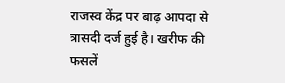राजस्व केंद्र पर बाढ़ आपदा से त्रासदी दर्ज हुई है। खरीफ की फसलें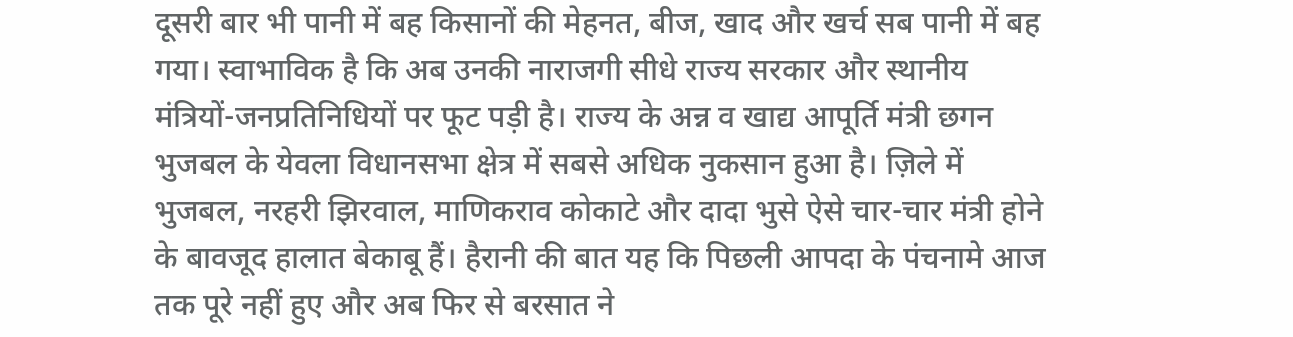दूसरी बार भी पानी में बह किसानों की मेहनत, बीज, खाद और खर्च सब पानी में बह गया। स्वाभाविक है कि अब उनकी नाराजगी सीधे राज्य सरकार और स्थानीय मंत्रियों-जनप्रतिनिधियों पर फूट पड़ी है। राज्य के अन्न व खाद्य आपूर्ति मंत्री छगन भुजबल के येवला विधानसभा क्षेत्र में सबसे अधिक नुकसान हुआ है। ज़िले में भुजबल, नरहरी झिरवाल, माणिकराव कोकाटे और दादा भुसे ऐसे चार-चार मंत्री होने के बावजूद हालात बेकाबू हैं। हैरानी की बात यह कि पिछली आपदा के पंचनामे आज तक पूरे नहीं हुए और अब फिर से बरसात ने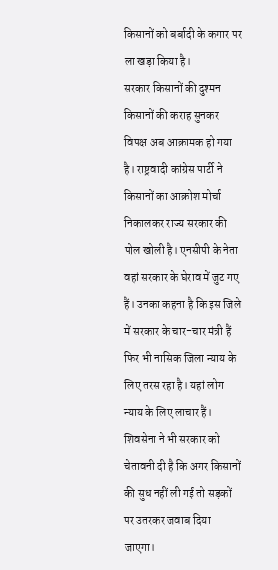किसानों को बर्बादी के कगार पर ला खड़ा किया है।
सरकार किसानों की दुश्मन
किसानों की कराह सुनकर विपक्ष अब आक्रामक हो गया है। राष्ट्रवादी कांग्रेस पार्टी ने किसानों का आक्रोश मोर्चा निकालकर राज्य सरकार की पोल खोली है। एनसीपी के नेता वहां सरकार के घेराव में जुट गए हैं। उनका कहना है कि इस जिले में सरकार के चार-चार मंत्री हैं फिर भी नासिक जिला न्याय के लिए तरस रहा है। यहां लोग न्याय के लिए लाचार हैं। शिवसेना ने भी सरकार को चेतावनी दी है कि अगर किसानों की सुध नहीं ली गई तो सड़कों पर उतरकर जवाब दिया जाएगा।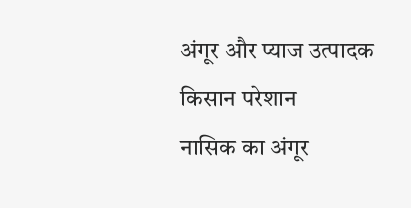अंगूर और प्याज उत्पादक किसान परेशान
नासिक का अंगूर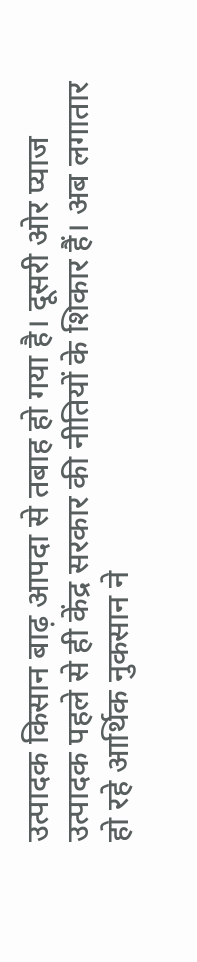उत्पादक किसान बाढ़ आपदा से तबाह हो गया है। दूसरी ओर प्याज उत्पादक पहले से ही केंद्र सरकार की नीतियों के शिकार हैं। अब लगातार हो रहे आर्थिक नुकसान ने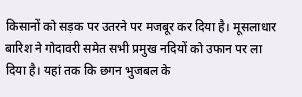किसानों को सड़क पर उतरने पर मजबूर कर दिया है। मूसलाधार बारिश ने गोदावरी समेत सभी प्रमुख नदियों को उफान पर ला दिया है। यहां तक कि छगन भुजबल के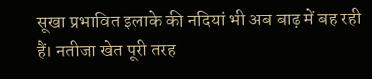सूखा प्रभावित इलाके की नदियां भी अब बाढ़ में बह रही हैं। नतीजा खेत पूरी तरह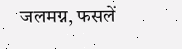जलमग्न, फसलें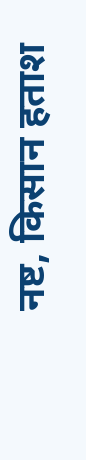नष्ट, किसान हताश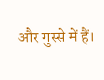और गुस्से में हैं।